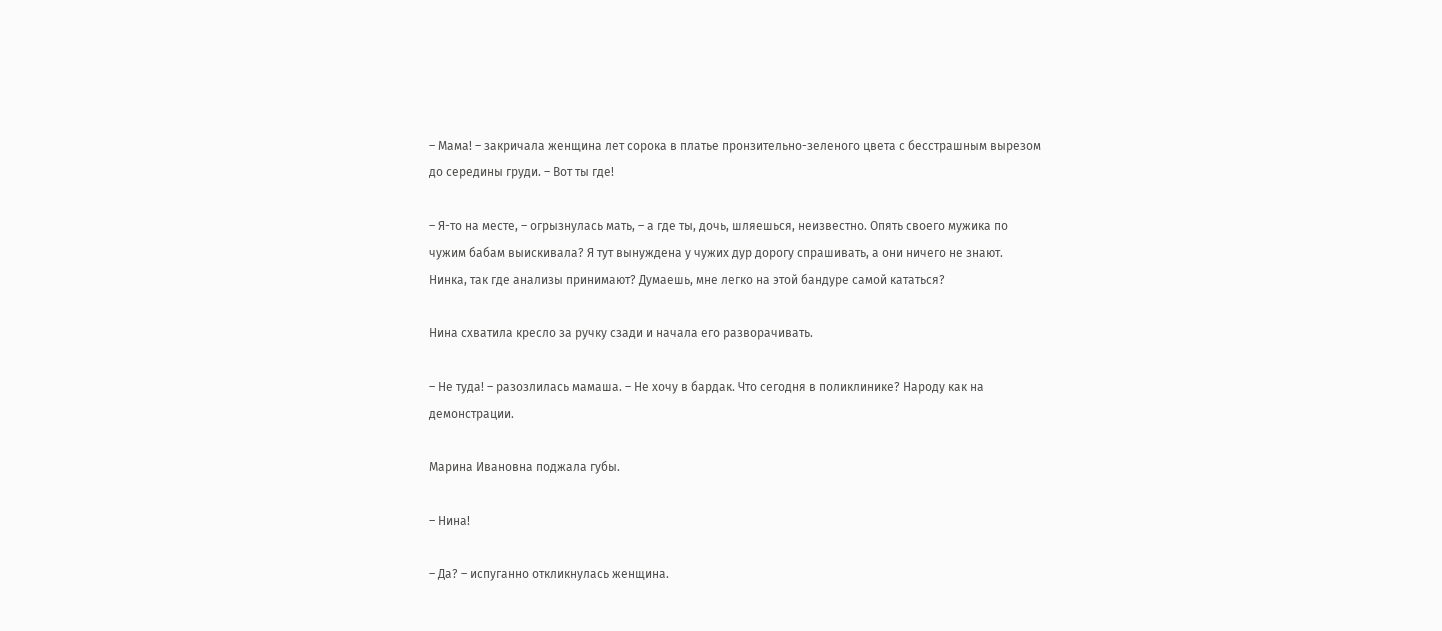– Мама! – закричала женщина лет сорока в платье пронзительно-зеленого цвета с бесстрашным вырезом до середины груди. – Вот ты где!

– Я-то на месте, – огрызнулась мать, – а где ты, дочь, шляешься, неизвестно. Опять своего мужика по чужим бабам выискивала? Я тут вынуждена у чужих дур дорогу спрашивать, а они ничего не знают. Нинка, так где анализы принимают? Думаешь, мне легко на этой бандуре самой кататься?

Нина схватила кресло за ручку сзади и начала его разворачивать.

– Не туда! – разозлилась мамаша. – Не хочу в бардак. Что сегодня в поликлинике? Народу как на демонстрации.

Марина Ивановна поджала губы.

– Нина!

– Да? – испуганно откликнулась женщина.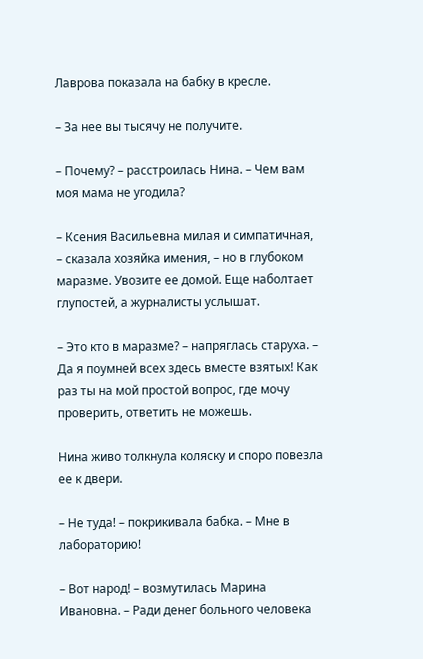Лаврова показала на бабку в кресле.

– За нее вы тысячу не получите.

– Почему? – расстроилась Нина. – Чем вам моя мама не угодила?

– Ксения Васильевна милая и симпатичная, – сказала хозяйка имения, – но в глубоком маразме. Увозите ее домой. Еще наболтает глупостей, а журналисты услышат.

– Это кто в маразме? – напряглась старуха. – Да я поумней всех здесь вместе взятых! Как раз ты на мой простой вопрос, где мочу проверить, ответить не можешь.

Нина живо толкнула коляску и споро повезла ее к двери.

– Не туда! – покрикивала бабка. – Мне в лабораторию!

– Вот народ! – возмутилась Марина Ивановна. – Ради денег больного человека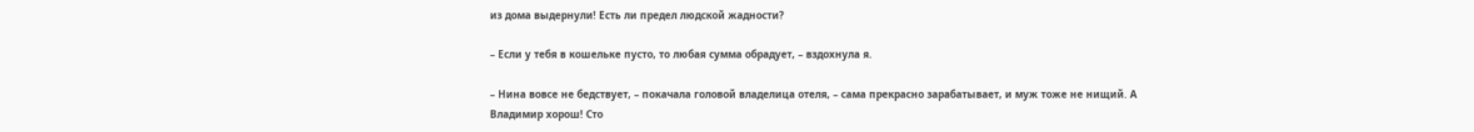из дома выдернули! Есть ли предел людской жадности?

– Если у тебя в кошельке пусто, то любая сумма обрадует, – вздохнула я.

– Нина вовсе не бедствует, – покачала головой владелица отеля, – сама прекрасно зарабатывает, и муж тоже не нищий. А Владимир хорош! Сто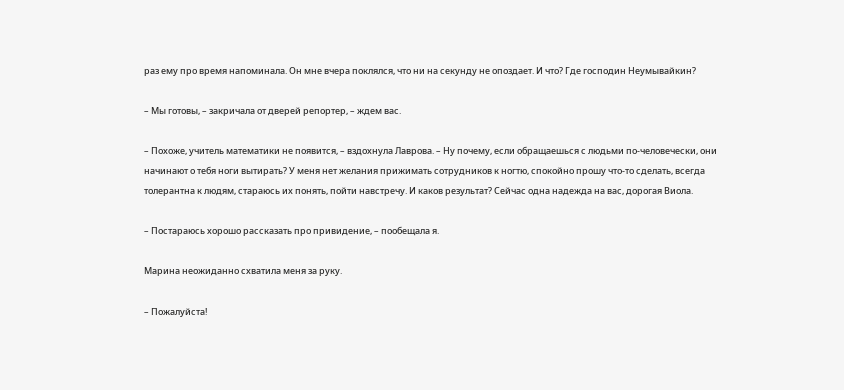раз ему про время напоминала. Он мне вчера поклялся, что ни на секунду не опоздает. И что? Где господин Неумывайкин?

– Мы готовы, – закричала от дверей репортер, – ждем вас.

– Похоже, учитель математики не появится, – вздохнула Лаврова. – Ну почему, если обращаешься с людьми по-человечески, они начинают о тебя ноги вытирать? У меня нет желания прижимать сотрудников к ногтю, спокойно прошу что-то сделать, всегда толерантна к людям, стараюсь их понять, пойти навстречу. И каков результат? Сейчас одна надежда на вас, дорогая Виола.

– Постараюсь хорошо рассказать про привидение, – пообещала я.

Марина неожиданно схватила меня за руку.

– Пожалуйста!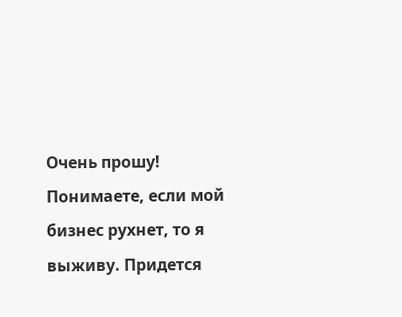Очень прошу! Понимаете, если мой бизнес рухнет, то я выживу. Придется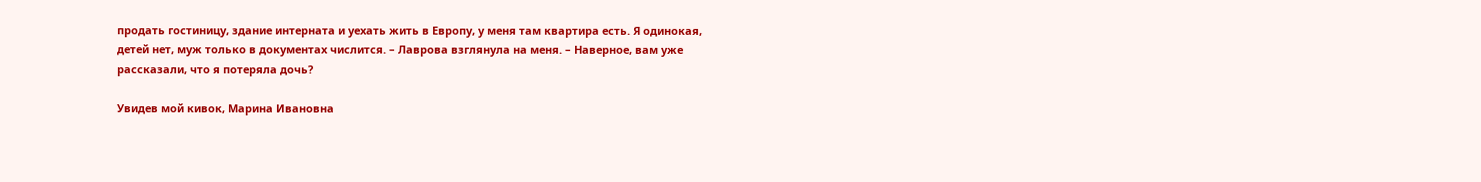продать гостиницу, здание интерната и уехать жить в Европу, у меня там квартира есть. Я одинокая, детей нет, муж только в документах числится. – Лаврова взглянула на меня. – Наверное, вам уже рассказали, что я потеряла дочь?

Увидев мой кивок, Марина Ивановна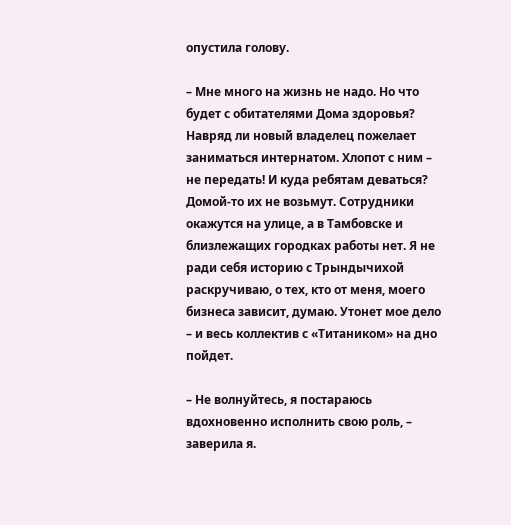опустила голову.

– Мне много на жизнь не надо. Но что будет с обитателями Дома здоровья? Навряд ли новый владелец пожелает заниматься интернатом. Хлопот с ним – не передать! И куда ребятам деваться? Домой-то их не возьмут. Сотрудники окажутся на улице, а в Тамбовске и близлежащих городках работы нет. Я не ради себя историю с Трындычихой раскручиваю, о тех, кто от меня, моего бизнеса зависит, думаю. Утонет мое дело – и весь коллектив с «Титаником» на дно пойдет.

– Не волнуйтесь, я постараюсь вдохновенно исполнить свою роль, – заверила я.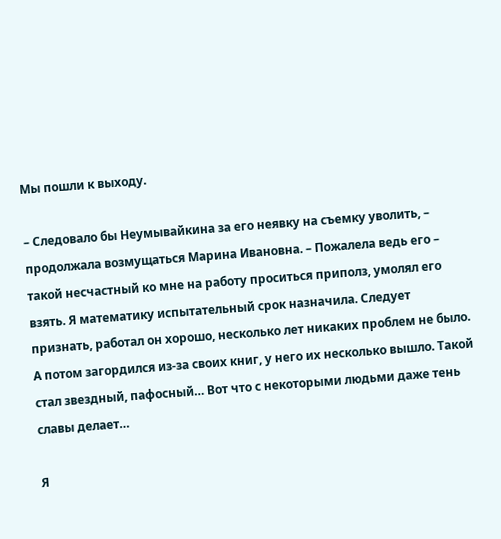Мы пошли к выходу.

– Следовало бы Неумывайкина за его неявку на съемку уволить, – продолжала возмущаться Марина Ивановна. – Пожалела ведь его – такой несчастный ко мне на работу проситься приполз, умолял его взять. Я математику испытательный срок назначила. Следует признать, работал он хорошо, несколько лет никаких проблем не было. А потом загордился из-за своих книг, у него их несколько вышло. Такой стал звездный, пафосный… Вот что с некоторыми людьми даже тень славы делает…

Я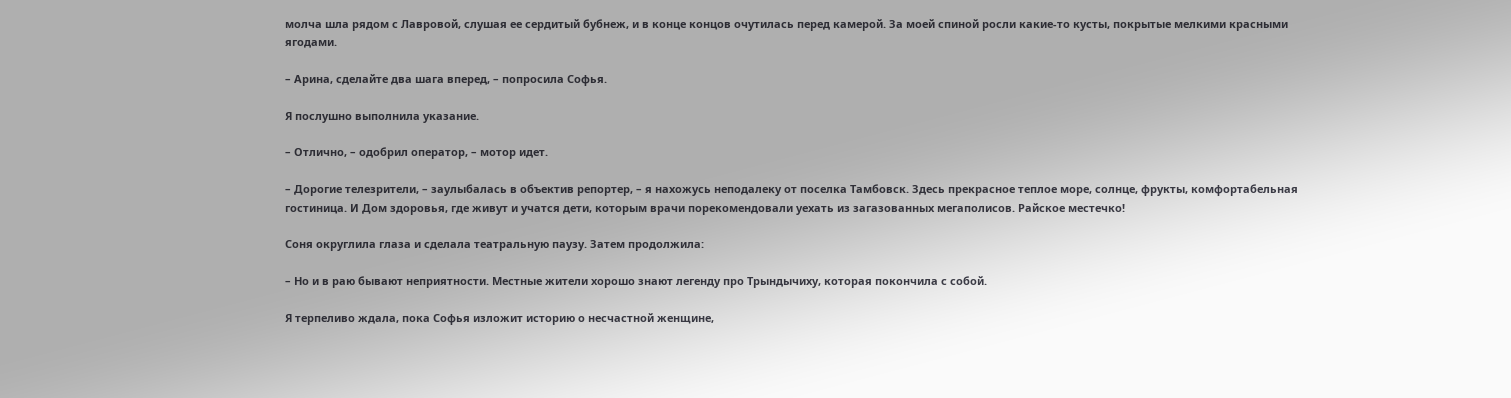молча шла рядом с Лавровой, слушая ее сердитый бубнеж, и в конце концов очутилась перед камерой. За моей спиной росли какие-то кусты, покрытые мелкими красными ягодами.

– Арина, сделайте два шага вперед, – попросила Софья.

Я послушно выполнила указание.

– Отлично, – одобрил оператор, – мотор идет.

– Дорогие телезрители, – заулыбалась в объектив репортер, – я нахожусь неподалеку от поселка Тамбовск. Здесь прекрасное теплое море, солнце, фрукты, комфортабельная гостиница. И Дом здоровья, где живут и учатся дети, которым врачи порекомендовали уехать из загазованных мегаполисов. Райское местечко!

Соня округлила глаза и сделала театральную паузу. Затем продолжила:

– Но и в раю бывают неприятности. Местные жители хорошо знают легенду про Трындычиху, которая покончила с собой.

Я терпеливо ждала, пока Софья изложит историю о несчастной женщине,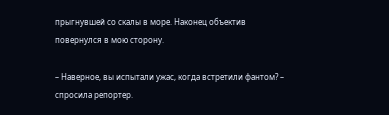прыгнувшей со скалы в море. Наконец объектив повернулся в мою сторону.

– Наверное, вы испытали ужас, когда встретили фантом? – спросила репортер.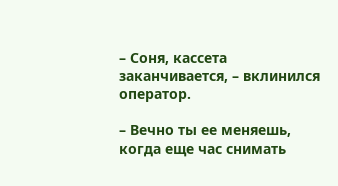– Соня, кассета заканчивается, – вклинился оператор.

– Вечно ты ее меняешь, когда еще час снимать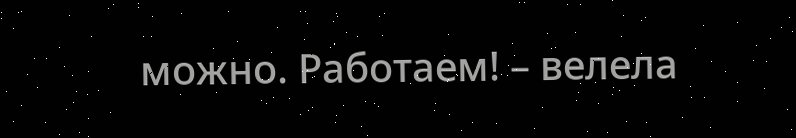можно. Работаем! – велела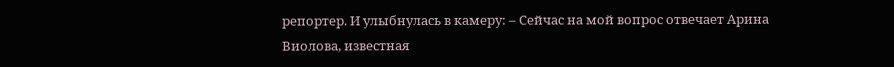репортер. И улыбнулась в камеру: – Сейчас на мой вопрос отвечает Арина Виолова, известная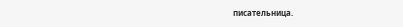писательница.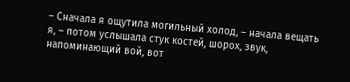– Сначала я ощутила могильный холод, – начала вещать я, – потом услышала стук костей, шорох, звук, напоминающий вой, вот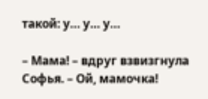такой: у… у… у…

– Мама! – вдруг взвизгнула Софья. – Ой, мамочка!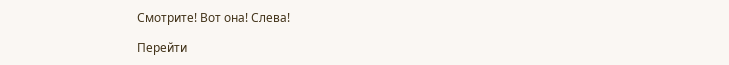Смотрите! Вот она! Слева!

Перейти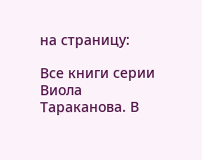на страницу:

Все книги серии Виола Тараканова. В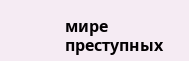мире преступных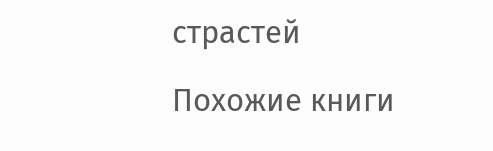страстей

Похожие книги